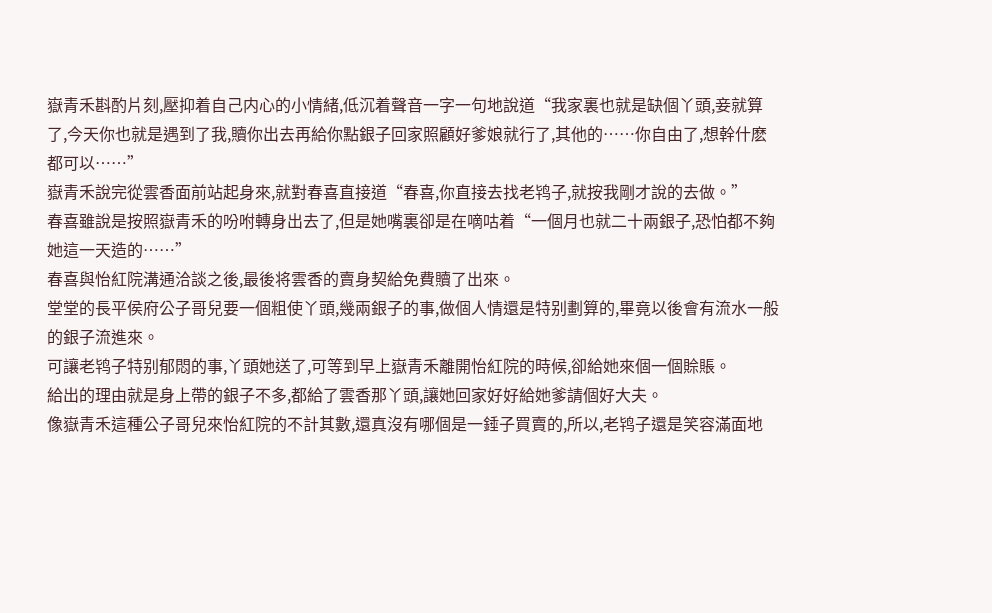嶽青禾斟酌片刻,壓抑着自己内心的小情緒,低沉着聲音一字一句地說道“我家裏也就是缺個丫頭,妾就算了,今天你也就是遇到了我,贖你出去再給你點銀子回家照顧好爹娘就行了,其他的……你自由了,想幹什麽都可以……”
嶽青禾說完從雲香面前站起身來,就對春喜直接道“春喜,你直接去找老鸨子,就按我剛才說的去做。”
春喜雖說是按照嶽青禾的吩咐轉身出去了,但是她嘴裏卻是在嘀咕着“一個月也就二十兩銀子,恐怕都不夠她這一天造的……”
春喜與怡紅院溝通洽談之後,最後将雲香的賣身契給免費贖了出來。
堂堂的長平侯府公子哥兒要一個粗使丫頭,幾兩銀子的事,做個人情還是特别劃算的,畢竟以後會有流水一般的銀子流進來。
可讓老鸨子特别郁悶的事,丫頭她送了,可等到早上嶽青禾離開怡紅院的時候,卻給她來個一個賒賬。
給出的理由就是身上帶的銀子不多,都給了雲香那丫頭,讓她回家好好給她爹請個好大夫。
像嶽青禾這種公子哥兒來怡紅院的不計其數,還真沒有哪個是一錘子買賣的,所以,老鸨子還是笑容滿面地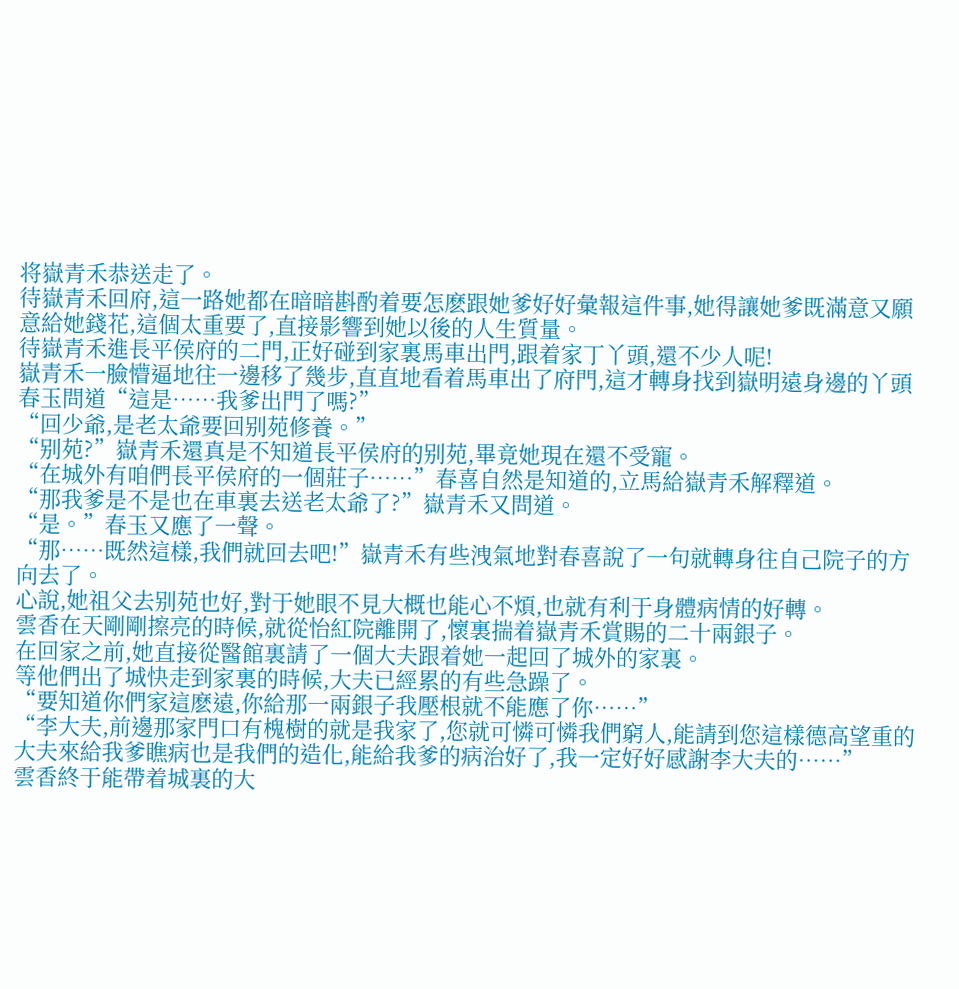将嶽青禾恭送走了。
待嶽青禾回府,這一路她都在暗暗斟酌着要怎麽跟她爹好好彙報這件事,她得讓她爹既滿意又願意給她錢花,這個太重要了,直接影響到她以後的人生質量。
待嶽青禾進長平侯府的二門,正好碰到家裏馬車出門,跟着家丁丫頭,還不少人呢!
嶽青禾一臉懵逼地往一邊移了幾步,直直地看着馬車出了府門,這才轉身找到嶽明遠身邊的丫頭春玉問道“這是……我爹出門了嗎?”
“回少爺,是老太爺要回别苑修養。”
“别苑?”嶽青禾還真是不知道長平侯府的别苑,畢竟她現在還不受寵。
“在城外有咱們長平侯府的一個莊子……”春喜自然是知道的,立馬給嶽青禾解釋道。
“那我爹是不是也在車裏去送老太爺了?”嶽青禾又問道。
“是。”春玉又應了一聲。
“那……既然這樣,我們就回去吧!”嶽青禾有些洩氣地對春喜說了一句就轉身往自己院子的方向去了。
心說,她祖父去别苑也好,對于她眼不見大概也能心不煩,也就有利于身體病情的好轉。
雲香在天剛剛擦亮的時候,就從怡紅院離開了,懷裏揣着嶽青禾賞賜的二十兩銀子。
在回家之前,她直接從醫館裏請了一個大夫跟着她一起回了城外的家裏。
等他們出了城快走到家裏的時候,大夫已經累的有些急躁了。
“要知道你們家這麽遠,你給那一兩銀子我壓根就不能應了你……”
“李大夫,前邊那家門口有槐樹的就是我家了,您就可憐可憐我們窮人,能請到您這樣德高望重的大夫來給我爹瞧病也是我們的造化,能給我爹的病治好了,我一定好好感謝李大夫的……”
雲香終于能帶着城裏的大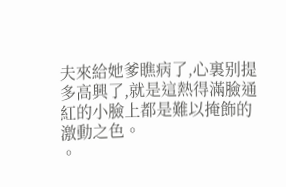夫來給她爹瞧病了,心裏别提多高興了,就是這熱得滿臉通紅的小臉上都是難以掩飾的激動之色。
。